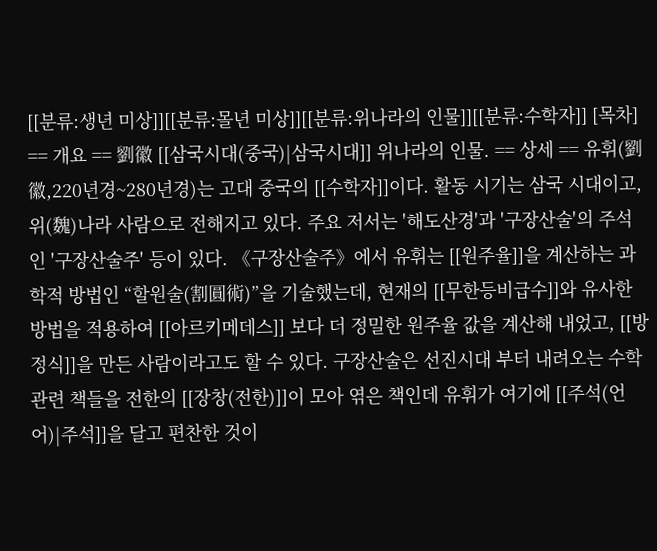[[분류:생년 미상]][[분류:몰년 미상]][[분류:위나라의 인물]][[분류:수학자]] [목차] == 개요 == 劉徽 [[삼국시대(중국)|삼국시대]] 위나라의 인물. == 상세 == 유휘(劉徽,220년경~280년경)는 고대 중국의 [[수학자]]이다. 활동 시기는 삼국 시대이고, 위(魏)나라 사람으로 전해지고 있다. 주요 저서는 '해도산경'과 '구장산술'의 주석인 '구장산술주' 등이 있다. 《구장산술주》에서 유휘는 [[원주율]]을 계산하는 과학적 방법인 “할원술(割圓術)”을 기술했는데, 현재의 [[무한등비급수]]와 유사한 방법을 적용하여 [[아르키메데스]] 보다 더 정밀한 원주율 값을 계산해 내었고, [[방정식]]을 만든 사람이라고도 할 수 있다. 구장산술은 선진시대 부터 내려오는 수학 관련 책들을 전한의 [[장창(전한)]]이 모아 엮은 책인데 유휘가 여기에 [[주석(언어)|주석]]을 달고 편찬한 것이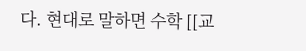다. 현대로 말하면 수학 [[교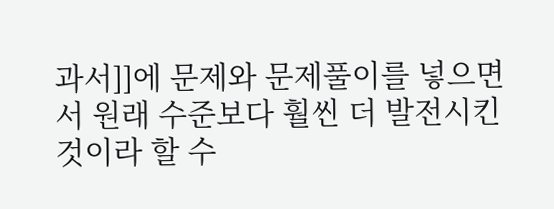과서]]에 문제와 문제풀이를 넣으면서 원래 수준보다 훨씬 더 발전시킨 것이라 할 수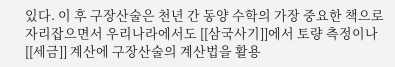있다. 이 후 구장산술은 천년 간 동양 수학의 가장 중요한 책으로 자리잡으면서 우리나라에서도 [[삼국사기]]에서 토량 측정이나 [[세금]] 계산에 구장산술의 계산법을 활용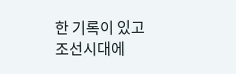한 기록이 있고 조선시대에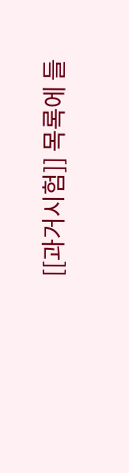[[과거시험]] 목록에 들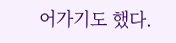어가기도 했다.